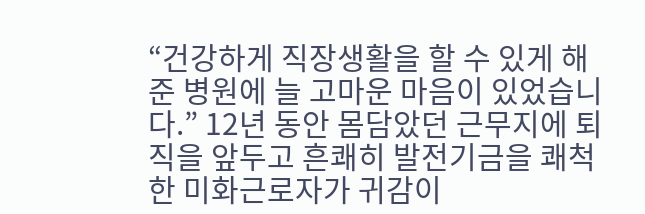“건강하게 직장생활을 할 수 있게 해준 병원에 늘 고마운 마음이 있었습니다.” 12년 동안 몸담았던 근무지에 퇴직을 앞두고 흔쾌히 발전기금을 쾌척한 미화근로자가 귀감이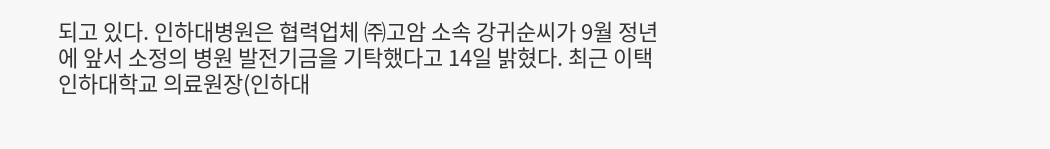되고 있다. 인하대병원은 협력업체 ㈜고암 소속 강귀순씨가 9월 정년에 앞서 소정의 병원 발전기금을 기탁했다고 14일 밝혔다. 최근 이택 인하대학교 의료원장(인하대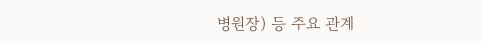병원장) 등 주요 관계